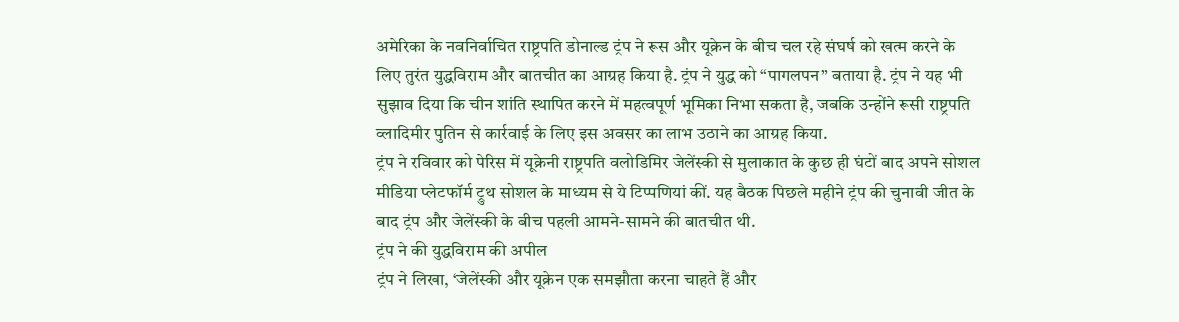अमेरिका के नवनिर्वाचित राष्ट्रपति डोनाल्ड ट्रंप ने रूस और यूक्रेन के बीच चल रहे संघर्ष को खत्म करने के लिए तुरंत युद्धविराम और बातचीत का आग्रह किया है. ट्रंप ने युद्ध को “पागलपन” बताया है. ट्रंप ने यह भी सुझाव दिया कि चीन शांति स्थापित करने में महत्वपूर्ण भूमिका निभा सकता है, जबकि उन्होंने रूसी राष्ट्रपति व्लादिमीर पुतिन से कार्रवाई के लिए इस अवसर का लाभ उठाने का आग्रह किया.
ट्रंप ने रविवार को पेरिस में यूक्रेनी राष्ट्रपति वलोडिमिर जेलेंस्की से मुलाकात के कुछ ही घंटों बाद अपने सोशल मीडिया प्लेटफॉर्म ट्रुथ सोशल के माध्यम से ये टिप्पणियां कीं. यह बैठक पिछले महीने ट्रंप की चुनावी जीत के बाद ट्रंप और जेलेंस्की के बीच पहली आमने-सामने की बातचीत थी.
ट्रंप ने की युद्धविराम की अपील
ट्रंप ने लिखा, ‘जेलेंस्की और यूक्रेन एक समझौता करना चाहते हैं और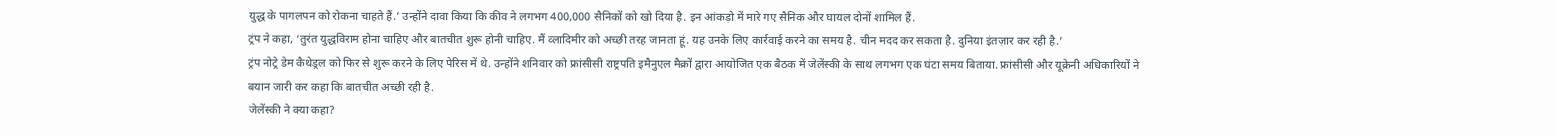युद्ध के पागलपन को रोकना चाहते हैं.’ उन्होंने दावा किया कि कीव ने लगभग 400,000 सैनिकों को खो दिया है. इन आंकड़ो में मारे गए सैनिक और घायल दोनों शामिल हैं.
ट्रंप ने कहा, ‘तुरंत युद्धविराम होना चाहिए और बातचीत शुरू होनी चाहिए. मैं व्लादिमीर को अच्छी तरह जानता हूं. यह उनके लिए कार्रवाई करने का समय है. चीन मदद कर सकता है. दुनिया इंतज़ार कर रही है.’
ट्रंप नोट्रे डेम कैथेड्रल को फिर से शुरू करने के लिए पेरिस में थे. उन्होंने शनिवार को फ्रांसीसी राष्ट्रपति इमैनुएल मैक्रों द्वारा आयोजित एक बैठक में जेलेंस्की के साथ लगभग एक घंटा समय बिताया. फ्रांसीसी और यूक्रेनी अधिकारियों ने बयान जारी कर कहा कि बातचीत अच्छी रही है.
जेलेंस्की ने क्या कहा?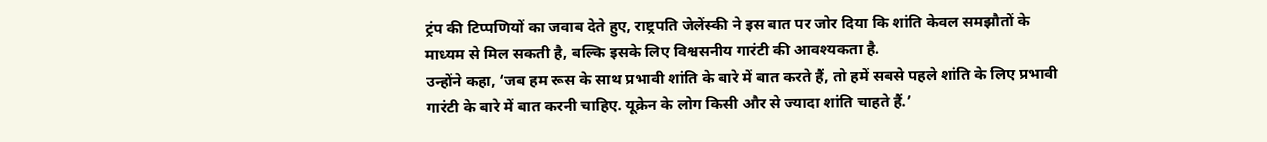ट्रंप की टिप्पणियों का जवाब देते हुए, राष्ट्रपति जेलेंस्की ने इस बात पर जोर दिया कि शांति केवल समझौतों के माध्यम से मिल सकती है, बल्कि इसके लिए विश्वसनीय गारंटी की आवश्यकता है.
उन्होंने कहा, ‘जब हम रूस के साथ प्रभावी शांति के बारे में बात करते हैं, तो हमें सबसे पहले शांति के लिए प्रभावी गारंटी के बारे में बात करनी चाहिए. यूक्रेन के लोग किसी और से ज्यादा शांति चाहते हैं.’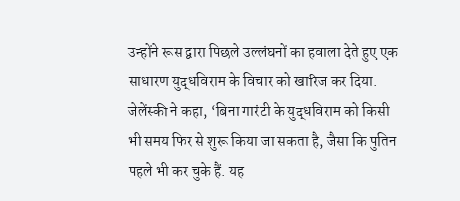उन्होंने रूस द्वारा पिछले उल्लंघनों का हवाला देते हुए एक साधारण युद्धविराम के विचार को खारिज कर दिया.
जेलेंस्की ने कहा, ‘बिना गारंटी के युद्धविराम को किसी भी समय फिर से शुरू किया जा सकता है, जैसा कि पुतिन पहले भी कर चुके हैं. यह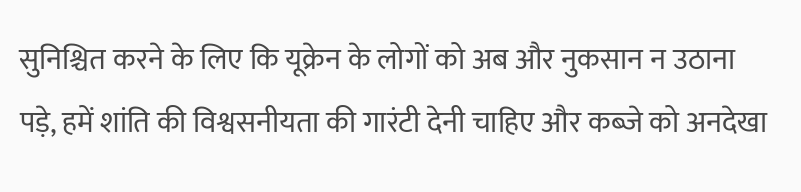सुनिश्चित करने के लिए कि यूक्रेन के लोगों को अब और नुकसान न उठाना पड़े, हमें शांति की विश्वसनीयता की गारंटी देनी चाहिए और कब्जे को अनदेखा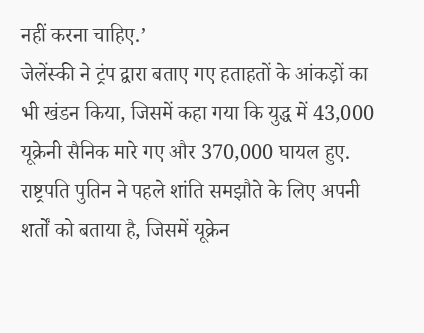नहीं करना चाहिए.’
जेलेंस्की ने ट्रंप द्वारा बताए गए हताहतों के आंकड़ों का भी खंडन किया, जिसमें कहा गया कि युद्ध में 43,000 यूक्रेनी सैनिक मारे गए और 370,000 घायल हुए. राष्ट्रपति पुतिन ने पहले शांति समझौते के लिए अपनी शर्तों को बताया है, जिसमें यूक्रेन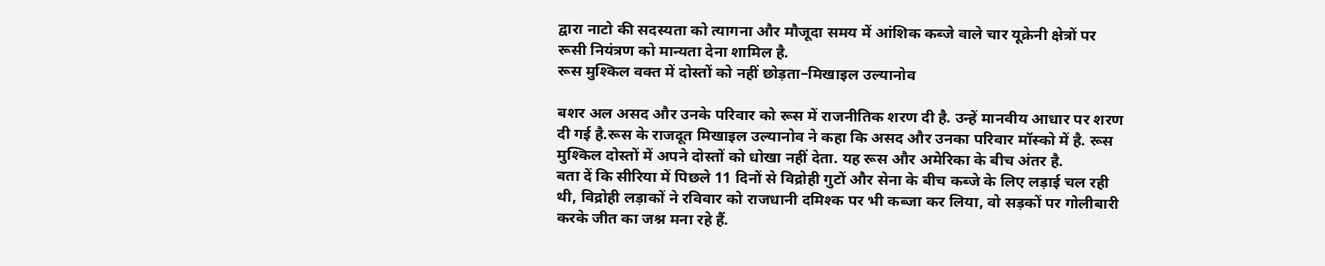द्वारा नाटो की सदस्यता को त्यागना और मौजूदा समय में आंशिक कब्जे वाले चार यूक्रेनी क्षेत्रों पर रूसी नियंत्रण को मान्यता देना शामिल है.
रूस मुश्किल वक्त में दोस्तों को नहीं छोड़ता–मिखाइल उल्यानोव

बशर अल असद और उनके परिवार को रूस में राजनीतिक शरण दी है. उन्हें मानवीय आधार पर शरण दी गई है.रूस के राजदूत मिखाइल उल्यानोव ने कहा कि असद और उनका परिवार मॉस्को में है. रूस मुश्किल दोस्तों में अपने दोस्तों को धोखा नहीं देता. यह रूस और अमेरिका के बीच अंतर है.
बता दें कि सीरिया में पिछले 11 दिनों से विद्रोही गुटों और सेना के बीच कब्जे के लिए लड़ाई चल रही थी, विद्रोही लड़ाकों ने रविवार को राजधानी दमिश्क पर भी कब्जा कर लिया, वो सड़कों पर गोलीबारी करके जीत का जश्न मना रहे हैं.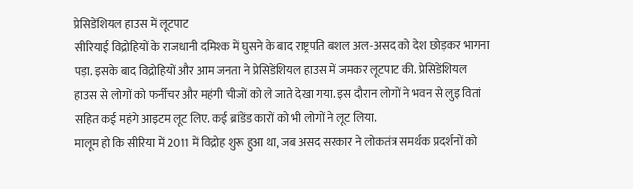प्रेसिडेंशियल हाउस में लूटपाट
सीरियाई विद्रोहियों के राजधानी दमिश्क में घुसने के बाद राष्ट्रपति बशल अल-असद को देश छोड़कर भागना पड़ा. इसके बाद विद्रोहियों और आम जनता ने प्रेसिडेंशियल हाउस में जमकर लूटपाट की. प्रेसिडेंशियल हाउस से लोगों को फर्नीचर और महंगी चीजों को ले जाते देखा गया. इस दौरान लोगों ने भवन से लुइ वितां सहित कई महंगे आइटम लूट लिए. कई ब्रांडेंड कारों को भी लोगों ने लूट लिया.
मालूम हो कि सीरिया में 2011 में विद्रोह शुरू हुआ था, जब असद सरकार ने लोकतंत्र समर्थक प्रदर्शनों को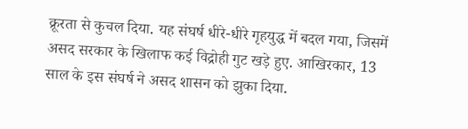क्रूरता से कुचल दिया. यह संघर्ष धीरे-धीरे गृहयुद्ध में बदल गया, जिसमें असद सरकार के खिलाफ कई विद्रोही गुट खड़े हुए. आखिरकार, 13 साल के इस संघर्ष ने असद शासन को झुका दिया.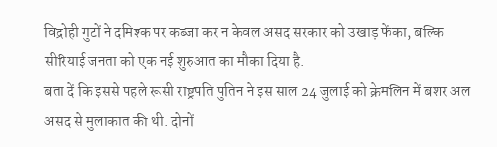विद्रोही गुटों ने दमिश्क पर कब्जा कर न केवल असद सरकार को उखाड़ फेंका, बल्कि सीरियाई जनता को एक नई शुरुआत का मौका दिया है.
बता दें कि इससे पहले रूसी राष्ट्रपति पुतिन ने इस साल 24 जुलाई को क्रेमलिन में बशर अल असद से मुलाकात की थी. दोनों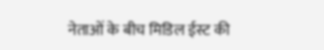नेताओं के बीच मिडिल ईस्ट की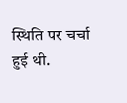स्थिति पर चर्चा हुई थी.